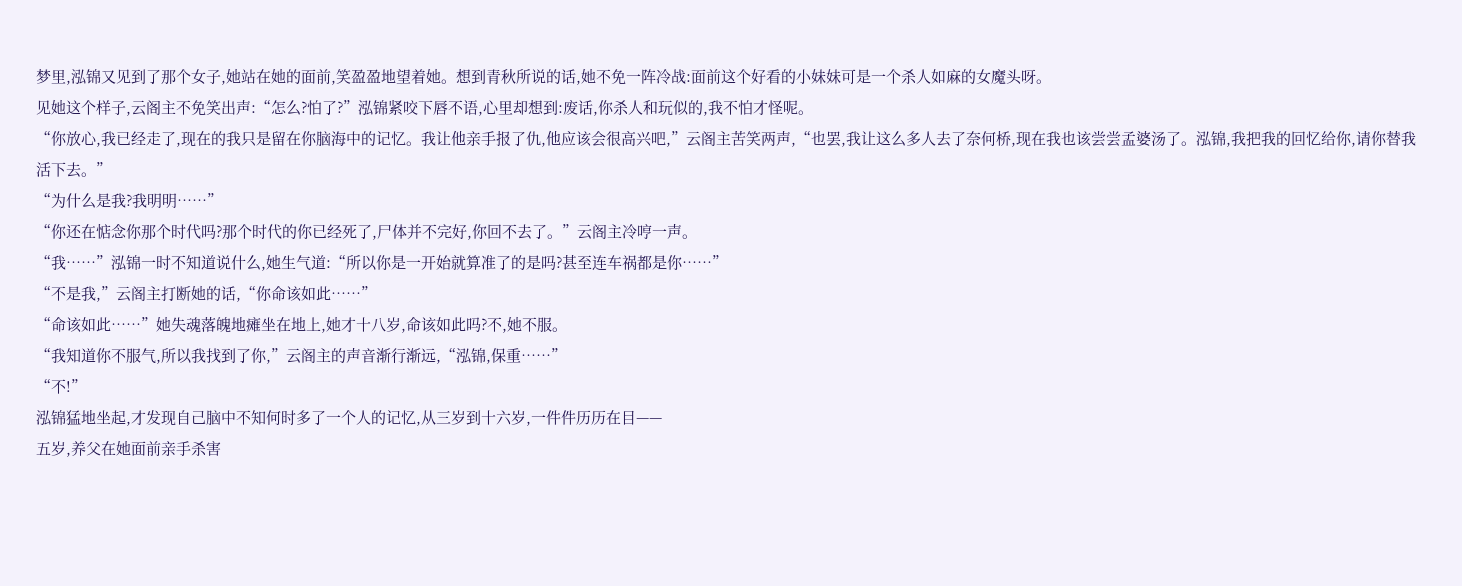梦里,泓锦又见到了那个女子,她站在她的面前,笑盈盈地望着她。想到青秋所说的话,她不免一阵冷战:面前这个好看的小妹妹可是一个杀人如麻的女魔头呀。
见她这个样子,云阁主不免笑出声:“怎么?怕了?”泓锦紧咬下唇不语,心里却想到:废话,你杀人和玩似的,我不怕才怪呢。
“你放心,我已经走了,现在的我只是留在你脑海中的记忆。我让他亲手报了仇,他应该会很高兴吧,”云阁主苦笑两声,“也罢,我让这么多人去了奈何桥,现在我也该尝尝孟婆汤了。泓锦,我把我的回忆给你,请你替我活下去。”
“为什么是我?我明明……”
“你还在惦念你那个时代吗?那个时代的你已经死了,尸体并不完好,你回不去了。”云阁主冷哼一声。
“我……”泓锦一时不知道说什么,她生气道:“所以你是一开始就算准了的是吗?甚至连车祸都是你……”
“不是我,”云阁主打断她的话,“你命该如此……”
“命该如此……”她失魂落魄地瘫坐在地上,她才十八岁,命该如此吗?不,她不服。
“我知道你不服气,所以我找到了你,”云阁主的声音渐行渐远,“泓锦,保重……”
“不!”
泓锦猛地坐起,才发现自己脑中不知何时多了一个人的记忆,从三岁到十六岁,一件件历历在目——
五岁,养父在她面前亲手杀害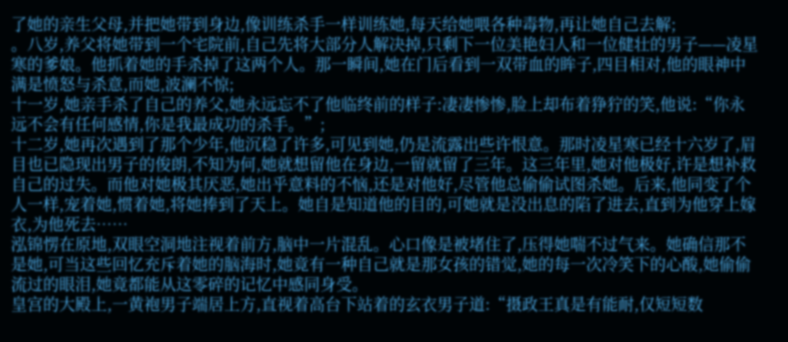了她的亲生父母,并把她带到身边,像训练杀手一样训练她,每天给她喂各种毒物,再让她自己去解;
。八岁,养父将她带到一个宅院前,自己先将大部分人解决掉,只剩下一位美艳妇人和一位健壮的男子——凌星寒的爹娘。他抓着她的手杀掉了这两个人。那一瞬间,她在门后看到一双带血的眸子,四目相对,他的眼神中满是愤怒与杀意,而她,波澜不惊;
十一岁,她亲手杀了自己的养父,她永远忘不了他临终前的样子:凄凄惨惨,脸上却布着狰狞的笑,他说:“你永远不会有任何感情,你是我最成功的杀手。”;
十二岁,她再次遇到了那个少年,他沉稳了许多,可见到她,仍是流露出些许恨意。那时凌星寒已经十六岁了,眉目也已隐现出男子的俊朗,不知为何,她就想留他在身边,一留就留了三年。这三年里,她对他极好,许是想补救自己的过失。而他对她极其厌恶,她出乎意料的不恼,还是对他好,尽管他总偷偷试图杀她。后来,他同变了个人一样,宠着她,惯着她,将她捧到了天上。她自是知道他的目的,可她就是没出息的陷了进去,直到为他穿上嫁衣,为他死去……
泓锦愣在原地,双眼空洞地注视着前方,脑中一片混乱。心口像是被堵住了,压得她喘不过气来。她确信那不是她,可当这些回忆充斥着她的脑海时,她竟有一种自己就是那女孩的错觉,她的每一次冷笑下的心酸,她偷偷流过的眼泪,她竟都能从这零碎的记忆中感同身受。
皇宫的大殿上,一黄袍男子端居上方,直视着高台下站着的玄衣男子道:“摄政王真是有能耐,仅短短数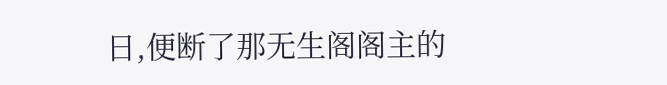日,便断了那无生阁阁主的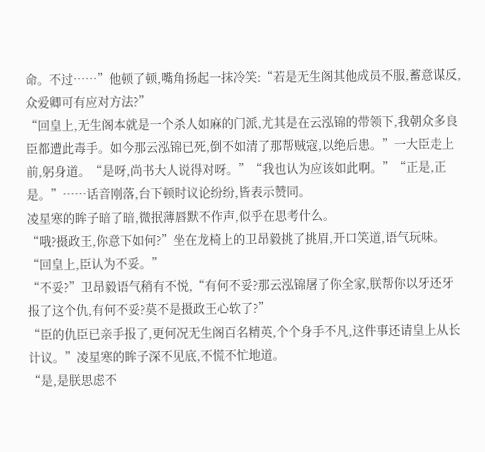命。不过……”他顿了顿,嘴角扬起一抹冷笑:“若是无生阁其他成员不服,蓄意谋反,众爱卿可有应对方法?”
“回皇上,无生阁本就是一个杀人如麻的门派,尤其是在云泓锦的带领下,我朝众多良臣都遭此毒手。如今那云泓锦已死,倒不如清了那帮贼寇,以绝后患。”一大臣走上前,躬身道。“是呀,尚书大人说得对呀。”“我也认为应该如此啊。”“正是,正是。”……话音刚落,台下顿时议论纷纷,皆表示赞同。
凌星寒的眸子暗了暗,微抿薄唇默不作声,似乎在思考什么。
“哦?摄政王,你意下如何?”坐在龙椅上的卫昂毅挑了挑眉,开口笑道,语气玩味。
“回皇上,臣认为不妥。”
“不妥?”卫昂毅语气稍有不悦,“有何不妥?那云泓锦屠了你全家,朕帮你以牙还牙报了这个仇,有何不妥?莫不是摄政王心软了?”
“臣的仇臣已亲手报了,更何况无生阁百名精英,个个身手不凡,这件事还请皇上从长计议。”凌星寒的眸子深不见底,不慌不忙地道。
“是,是朕思虑不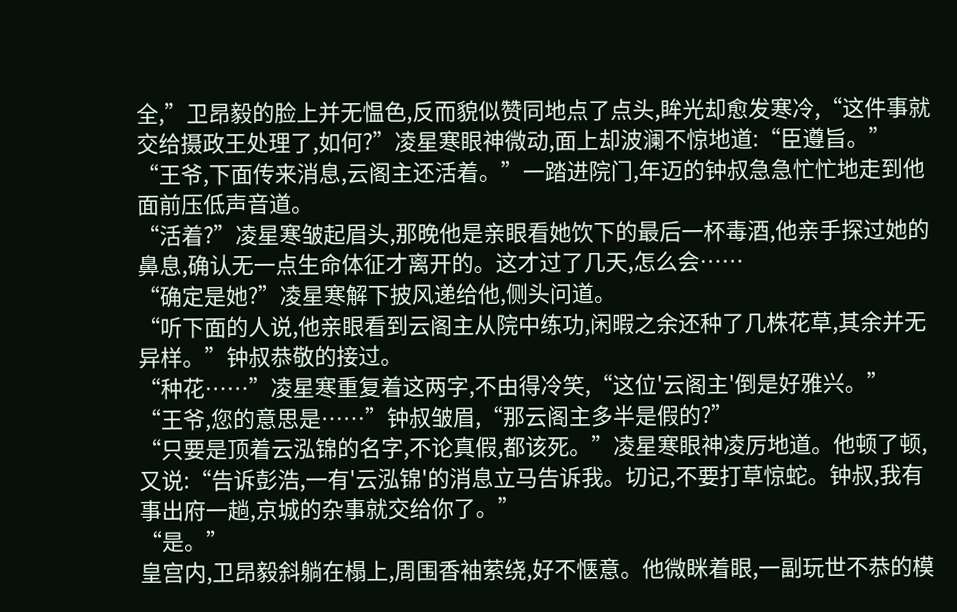全,”卫昂毅的脸上并无愠色,反而貌似赞同地点了点头,眸光却愈发寒冷,“这件事就交给摄政王处理了,如何?”凌星寒眼神微动,面上却波澜不惊地道:“臣遵旨。”
“王爷,下面传来消息,云阁主还活着。”一踏进院门,年迈的钟叔急急忙忙地走到他面前压低声音道。
“活着?”凌星寒皱起眉头,那晚他是亲眼看她饮下的最后一杯毒酒,他亲手探过她的鼻息,确认无一点生命体征才离开的。这才过了几天,怎么会……
“确定是她?”凌星寒解下披风递给他,侧头问道。
“听下面的人说,他亲眼看到云阁主从院中练功,闲暇之余还种了几株花草,其余并无异样。”钟叔恭敬的接过。
“种花……”凌星寒重复着这两字,不由得冷笑,“这位'云阁主'倒是好雅兴。”
“王爷,您的意思是……”钟叔皱眉,“那云阁主多半是假的?”
“只要是顶着云泓锦的名字,不论真假,都该死。”凌星寒眼神凌厉地道。他顿了顿,又说:“告诉彭浩,一有'云泓锦'的消息立马告诉我。切记,不要打草惊蛇。钟叔,我有事出府一趟,京城的杂事就交给你了。”
“是。”
皇宫内,卫昂毅斜躺在榻上,周围香袖萦绕,好不惬意。他微眯着眼,一副玩世不恭的模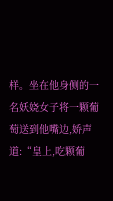样。坐在他身侧的一名妖娆女子将一颗葡萄送到他嘴边,娇声道:“皇上,吃颗葡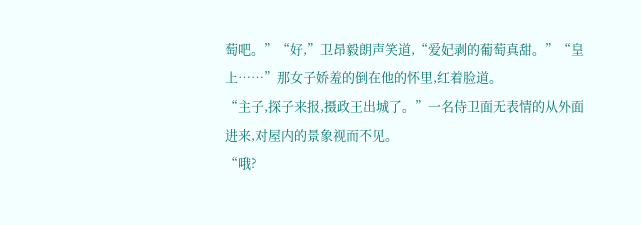萄吧。”“好,”卫昂毅朗声笑道,“爱妃剥的葡萄真甜。”“皇上……”那女子娇羞的倒在他的怀里,红着脸道。
“主子,探子来报,摄政王出城了。”一名侍卫面无表情的从外面进来,对屋内的景象视而不见。
“哦?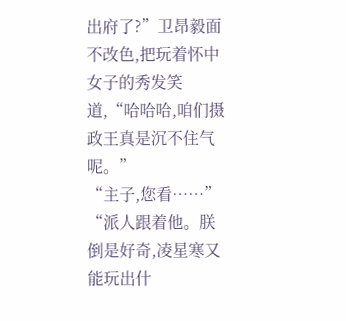出府了?”卫昂毅面不改色,把玩着怀中女子的秀发笑道,“哈哈哈,咱们摄政王真是沉不住气呢。”
“主子,您看……”
“派人跟着他。朕倒是好奇,凌星寒又能玩出什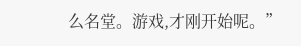么名堂。游戏,才刚开始呢。”